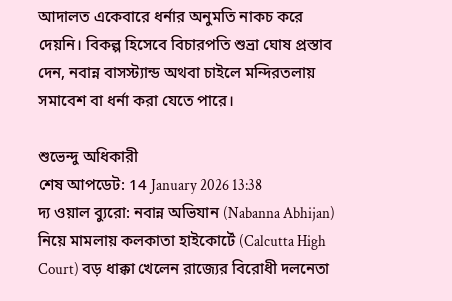আদালত একেবারে ধর্নার অনুমতি নাকচ করে দেয়নি। বিকল্প হিসেবে বিচারপতি শুভ্রা ঘোষ প্রস্তাব দেন, নবান্ন বাসস্ট্যান্ড অথবা চাইলে মন্দিরতলায় সমাবেশ বা ধর্না করা যেতে পারে।

শুভেন্দু অধিকারী
শেষ আপডেট: 14 January 2026 13:38
দ্য ওয়াল ব্যুরো: নবান্ন অভিযান (Nabanna Abhijan) নিয়ে মামলায় কলকাতা হাইকোর্টে (Calcutta High Court) বড় ধাক্কা খেলেন রাজ্যের বিরোধী দলনেতা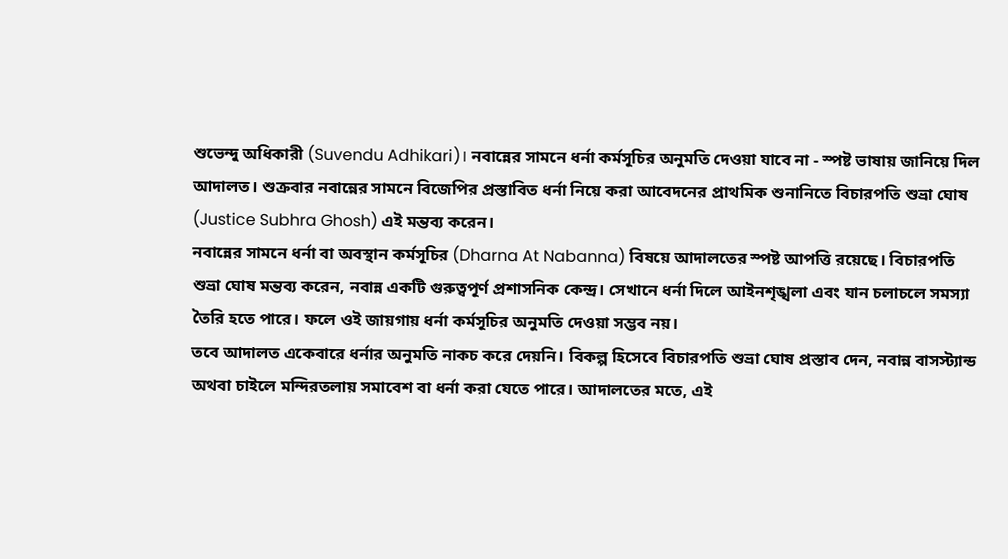শুভেন্দু অধিকারী (Suvendu Adhikari)। নবান্নের সামনে ধর্না কর্মসূচির অনুমতি দেওয়া যাবে না - স্পষ্ট ভাষায় জানিয়ে দিল আদালত। শুক্রবার নবান্নের সামনে বিজেপির প্রস্তাবিত ধর্না নিয়ে করা আবেদনের প্রাথমিক শুনানিতে বিচারপতি শুভ্রা ঘোষ (Justice Subhra Ghosh) এই মন্তব্য করেন।
নবান্নের সামনে ধর্না বা অবস্থান কর্মসূচির (Dharna At Nabanna) বিষয়ে আদালতের স্পষ্ট আপত্তি রয়েছে। বিচারপতি শুভ্রা ঘোষ মন্তব্য করেন, নবান্ন একটি গুরুত্বপূর্ণ প্রশাসনিক কেন্দ্র। সেখানে ধর্না দিলে আইনশৃঙ্খলা এবং যান চলাচলে সমস্যা তৈরি হতে পারে। ফলে ওই জায়গায় ধর্না কর্মসূচির অনুমতি দেওয়া সম্ভব নয়।
তবে আদালত একেবারে ধর্নার অনুমতি নাকচ করে দেয়নি। বিকল্প হিসেবে বিচারপতি শুভ্রা ঘোষ প্রস্তাব দেন, নবান্ন বাসস্ট্যান্ড অথবা চাইলে মন্দিরতলায় সমাবেশ বা ধর্না করা যেতে পারে। আদালতের মতে, এই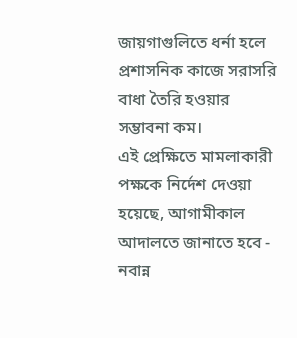জায়গাগুলিতে ধর্না হলে প্রশাসনিক কাজে সরাসরি বাধা তৈরি হওয়ার সম্ভাবনা কম।
এই প্রেক্ষিতে মামলাকারী পক্ষকে নির্দেশ দেওয়া হয়েছে, আগামীকাল আদালতে জানাতে হবে - নবান্ন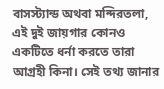বাসস্ট্যান্ড অথবা মন্দিরতলা, এই দুই জায়গার কোনও একটিতে ধর্না করতে তারা আগ্রহী কিনা। সেই তথ্য জানার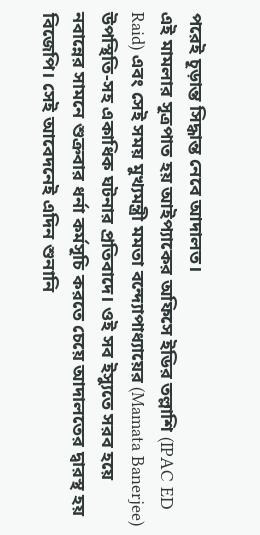পরেই চূড়ান্ত সিদ্ধান্ত নেবে আদালত।
এই মামলার সূত্রপাত হয় আইপ্যাকের অফিসে ইডির তল্লাশি (IPAC ED Raid) এবং সেই সময় মুখ্যমন্ত্রী মমতা বন্দ্যোপাধ্যায়ের (Mamata Banerjee) উপস্থিতি-সহ একাধিক ঘটনার প্রতিবাদে। ওই সব ইস্যুতে সরব হয়ে নবান্নের সামনে শুক্রবার ধর্না কর্মসূচি করতে চেয়ে আদালতের দ্বারস্থ হয় বিজেপি। সেই আবেদনেই এদিন শুনানি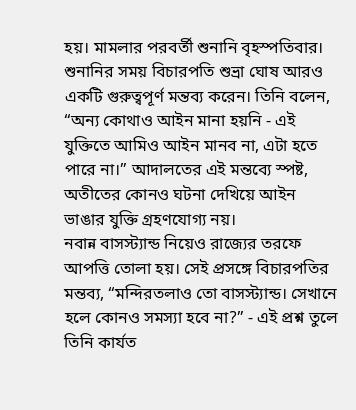হয়। মামলার পরবর্তী শুনানি বৃহস্পতিবার।
শুনানির সময় বিচারপতি শুভ্রা ঘোষ আরও একটি গুরুত্বপূর্ণ মন্তব্য করেন। তিনি বলেন, “অন্য কোথাও আইন মানা হয়নি - এই যুক্তিতে আমিও আইন মানব না, এটা হতে পারে না।” আদালতের এই মন্তব্যে স্পষ্ট, অতীতের কোনও ঘটনা দেখিয়ে আইন ভাঙার যুক্তি গ্রহণযোগ্য নয়।
নবান্ন বাসস্ট্যান্ড নিয়েও রাজ্যের তরফে আপত্তি তোলা হয়। সেই প্রসঙ্গে বিচারপতির মন্তব্য, “মন্দিরতলাও তো বাসস্ট্যান্ড। সেখানে হলে কোনও সমস্যা হবে না?” - এই প্রশ্ন তুলে তিনি কার্যত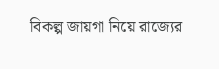বিকল্প জায়গা নিয়ে রাজ্যের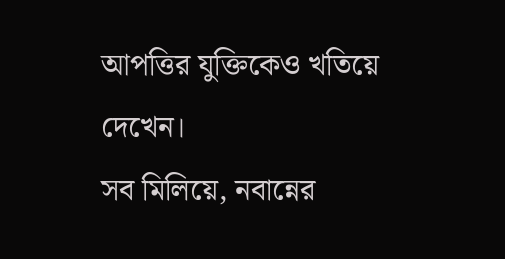আপত্তির যুক্তিকেও খতিয়ে দেখেন।
সব মিলিয়ে, নবান্নের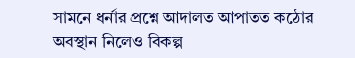সামনে ধর্নার প্রশ্নে আদালত আপাতত কঠোর অবস্থান নিলেও বিকল্প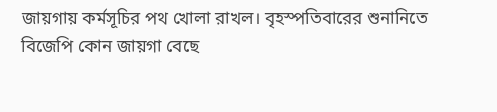জায়গায় কর্মসূচির পথ খোলা রাখল। বৃহস্পতিবারের শুনানিতে বিজেপি কোন জায়গা বেছে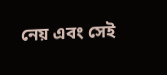নেয় এবং সেই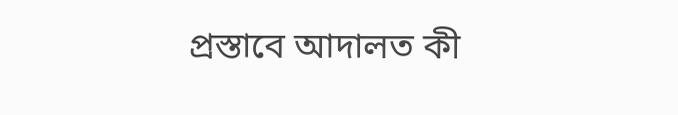প্রস্তাবে আদালত কী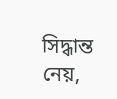সিদ্ধান্ত নেয়,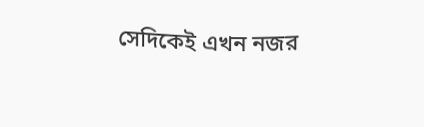সেদিকেই এখন নজর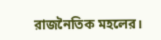রাজনৈতিক মহলের।